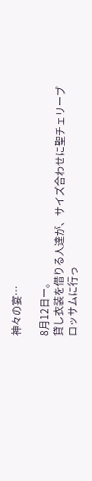神々の宴…

8月12日ー。
貸し衣装を借りる人達が、サイズ合わせに聖チェリーブロッサムに行っ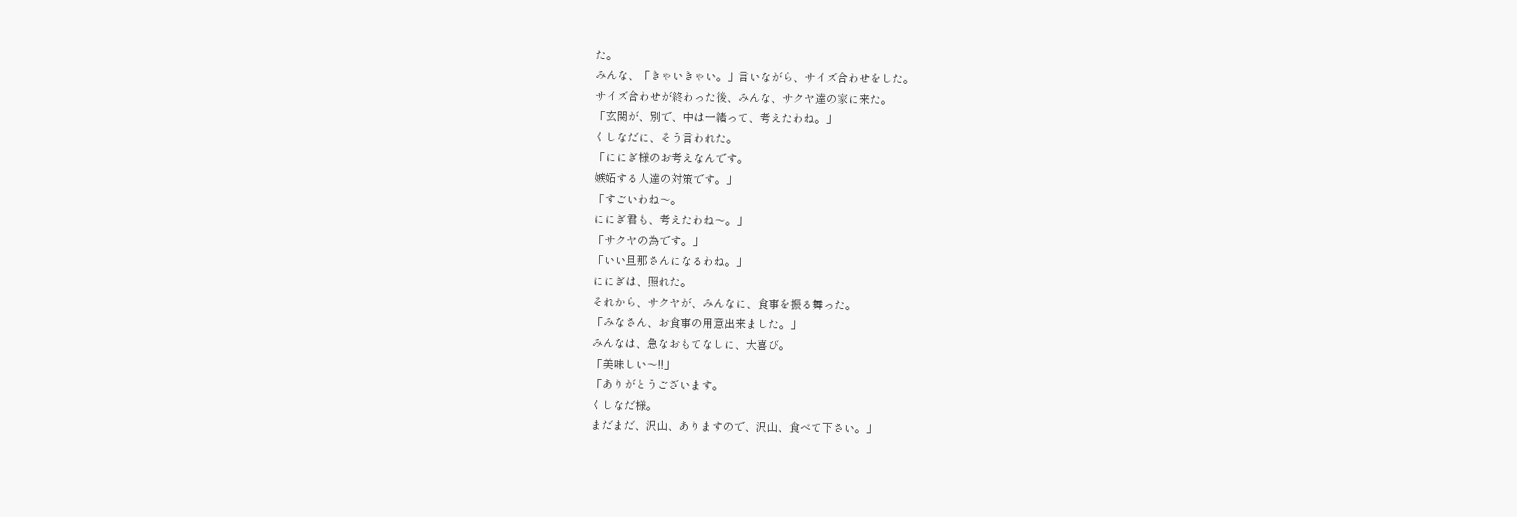た。
みんな、「きゃいきゃい。」言いながら、サイズ合わせをした。
サイズ合わせが終わった後、みんな、サクヤ達の家に来た。
「玄関が、別で、中は一緒って、考えたわね。」
くしなだに、そう言われた。
「ににぎ様のお考えなんです。
嫉妬する人達の対策です。」
「すごいわね〜。
ににぎ君も、考えたわね〜。」
「サクヤの為です。」
「いい旦那さんになるわね。」
ににぎは、照れた。
それから、サクヤが、みんなに、食事を振る舞った。
「みなさん、お食事の用意出来ました。」
みんなは、急なおもてなしに、大喜び。
「美味しい〜!!」
「ありがとうございます。
くしなだ様。
まだまだ、沢山、ありますので、沢山、食べて下さい。」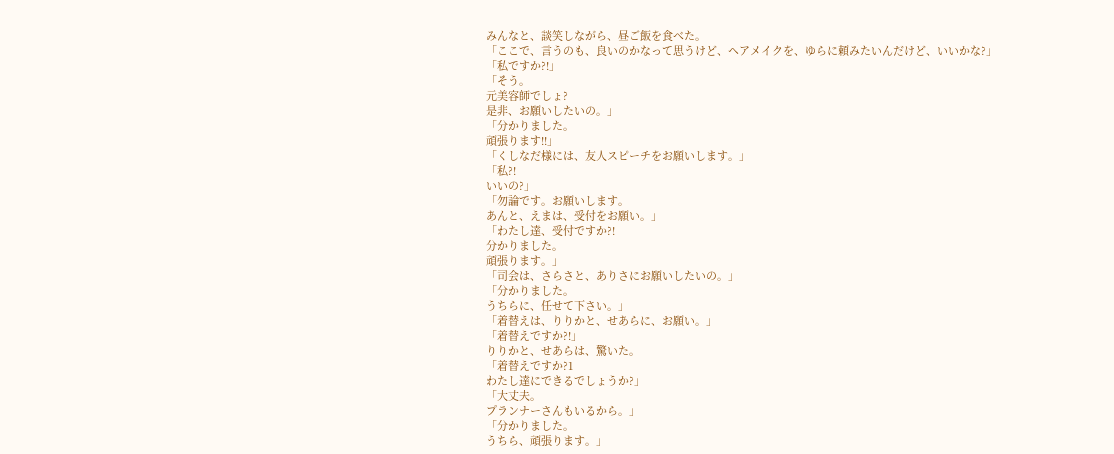みんなと、談笑しながら、昼ご飯を食べた。
「ここで、言うのも、良いのかなって思うけど、ヘアメイクを、ゆらに頼みたいんだけど、いいかな?」
「私ですか?!」
「そう。
元美容師でしょ?
是非、お願いしたいの。」
「分かりました。
頑張ります!!」
「くしなだ様には、友人スピーチをお願いします。」
「私?!
いいの?」
「勿論です。お願いします。
あんと、えまは、受付をお願い。」
「わたし達、受付ですか?!
分かりました。
頑張ります。」
「司会は、さらさと、ありさにお願いしたいの。」
「分かりました。
うちらに、任せて下さい。」
「着替えは、りりかと、せあらに、お願い。」
「着替えですか?!」
りりかと、せあらは、驚いた。
「着替えですか?1
わたし達にできるでしょうか?」
「大丈夫。
プランナーさんもいるから。」
「分かりました。
うちら、頑張ります。」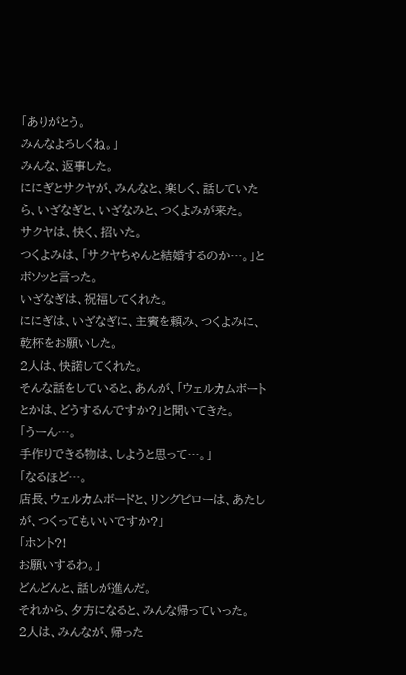「ありがとう。
みんなよろしくね。」
みんな、返事した。
ににぎとサクヤが、みんなと、楽しく、話していたら、いざなぎと、いざなみと、つくよみが来た。
サクヤは、快く、招いた。
つくよみは、「サクヤちゃんと結婚するのか…。」とボソッと言った。
いざなぎは、祝福してくれた。
ににぎは、いざなぎに、主賓を頼み、つくよみに、乾杯をお願いした。
2人は、快諾してくれた。
そんな話をしていると、あんが、「ウェルカムボートとかは、どうするんですか?」と聞いてきた。
「うーん…。
手作りできる物は、しようと思って…。」
「なるほど…。
店長、ウェルカムボードと、リングピローは、あたしが、つくってもいいですか?」
「ホント?!
お願いするわ。」
どんどんと、話しが進んだ。
それから、夕方になると、みんな帰っていった。
2人は、みんなが、帰った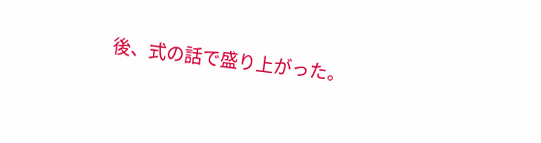後、式の話で盛り上がった。